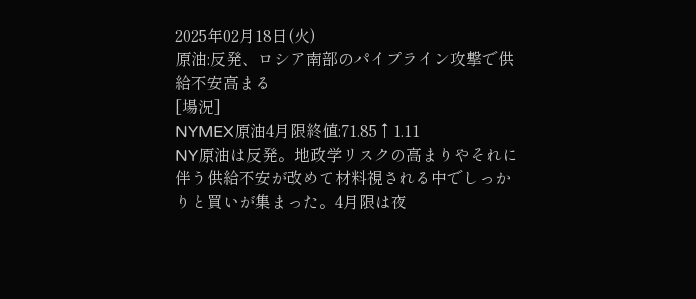2025年02月18日(火)
原油:反発、ロシア南部のパイプライン攻撃で供給不安高まる
[場況]
NYMEX原油4月限終値:71.85↑1.11
NY原油は反発。地政学リスクの高まりやそれに伴う供給不安が改めて材料視される中でしっかりと買いが集まった。4月限は夜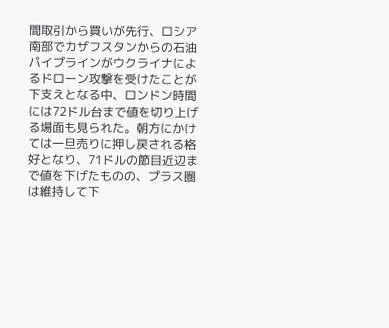間取引から買いが先行、ロシア南部でカザフスタンからの石油パイプラインがウクライナによるドローン攻撃を受けたことが下支えとなる中、ロンドン時間には72ドル台まで値を切り上げる場面も見られた。朝方にかけては一旦売りに押し戻される格好となり、71ドルの節目近辺まで値を下げたものの、プラス圏は維持して下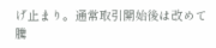げ止まり。通常取引開始後は改めて騰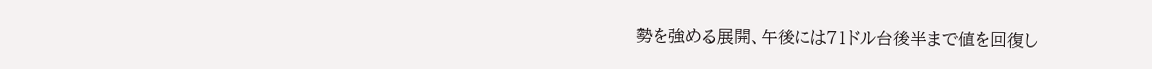勢を強める展開、午後には71ドル台後半まで値を回復し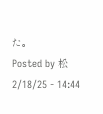た。
Posted by 松 2/18/25 - 14:44